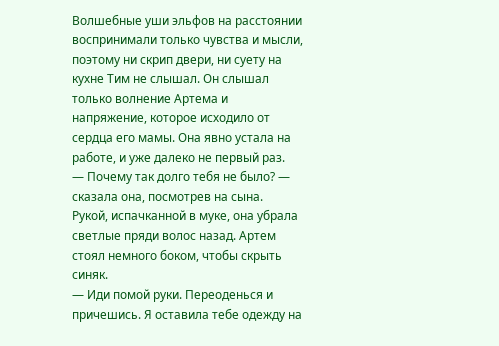Волшебные уши эльфов на расстоянии воспринимали только чувства и мысли, поэтому ни скрип двери, ни суету на кухне Тим не слышал. Он слышал только волнение Артема и напряжение, которое исходило от сердца его мамы. Она явно устала на работе, и уже далеко не первый раз.
— Почему так долго тебя не было? — сказала она, посмотрев на сына.
Рукой, испачканной в муке, она убрала светлые пряди волос назад. Артем стоял немного боком, чтобы скрыть синяк.
— Иди помой руки. Переоденься и причешись. Я оставила тебе одежду на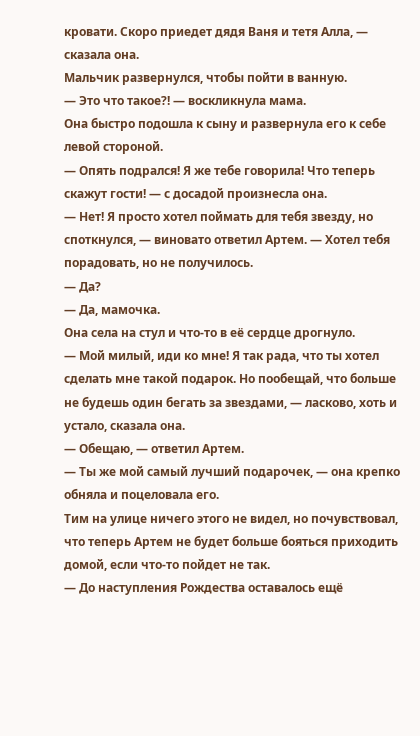кровати. Скоро приедет дядя Ваня и тетя Алла, — сказала она.
Мальчик развернулся, чтобы пойти в ванную.
— Это что такое?! — воскликнула мама.
Она быстро подошла к сыну и развернула его к себе левой стороной.
— Опять подрался! Я же тебе говорила! Что теперь скажут гости! — с досадой произнесла она.
— Нет! Я просто хотел поймать для тебя звезду, но споткнулся, — виновато ответил Артем. — Хотел тебя порадовать, но не получилось.
— Да?
— Да, мамочка.
Она села на стул и что-то в её сердце дрогнуло.
— Мой милый, иди ко мне! Я так рада, что ты хотел сделать мне такой подарок. Но пообещай, что больше не будешь один бегать за звездами, — ласково, хоть и устало, сказала она.
— Обещаю, — ответил Артем.
— Ты же мой самый лучший подарочек, — она крепко обняла и поцеловала его.
Тим на улице ничего этого не видел, но почувствовал, что теперь Артем не будет больше бояться приходить домой, если что-то пойдет не так.
— До наступления Рождества оставалось ещё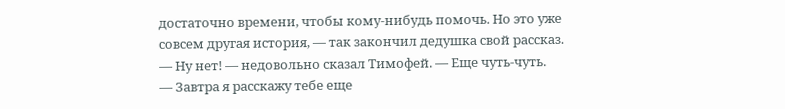достаточно времени, чтобы кому-нибудь помочь. Но это уже совсем другая история, — так закончил дедушка свой рассказ.
— Ну нет! — недовольно сказал Тимофей. — Еще чуть-чуть.
— Завтра я расскажу тебе еще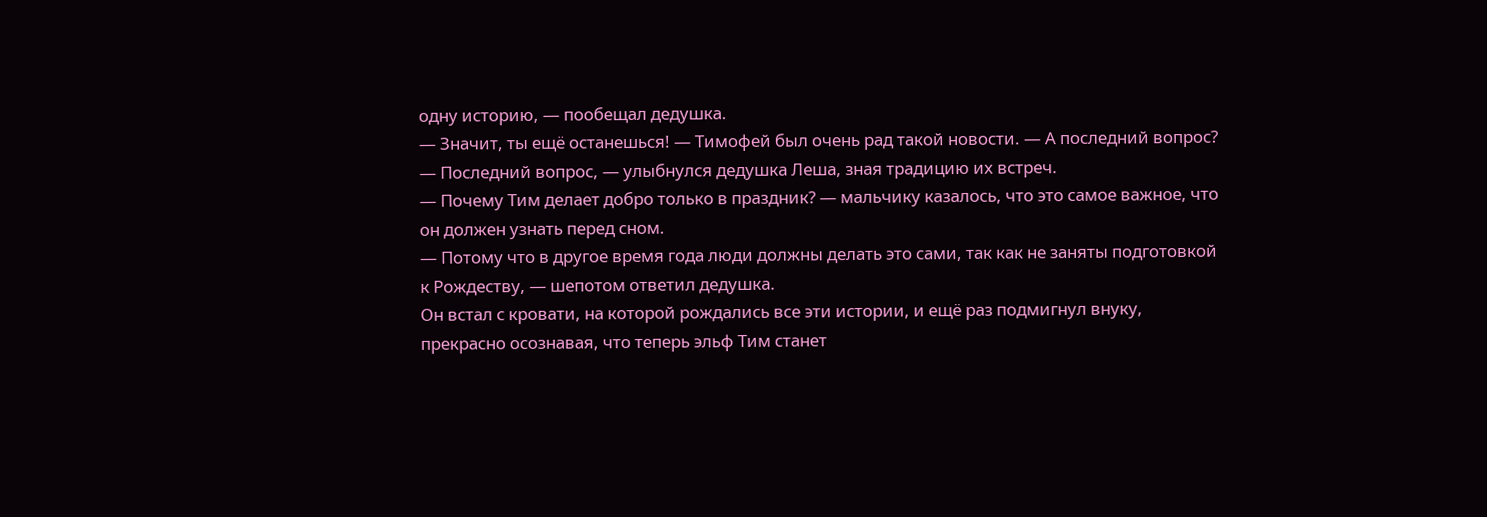одну историю, — пообещал дедушка.
— Значит, ты ещё останешься! — Тимофей был очень рад такой новости. — А последний вопрос?
— Последний вопрос, — улыбнулся дедушка Леша, зная традицию их встреч.
— Почему Тим делает добро только в праздник? — мальчику казалось, что это самое важное, что он должен узнать перед сном.
— Потому что в другое время года люди должны делать это сами, так как не заняты подготовкой к Рождеству, — шепотом ответил дедушка.
Он встал с кровати, на которой рождались все эти истории, и ещё раз подмигнул внуку, прекрасно осознавая, что теперь эльф Тим станет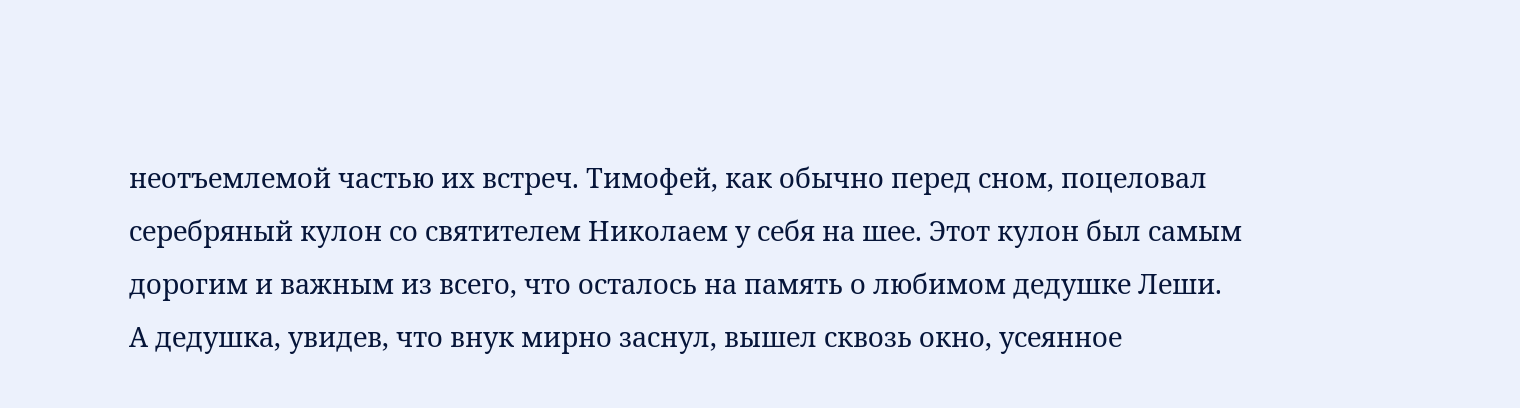неотъемлемой частью их встреч. Тимофей, как обычно перед сном, поцеловал серебряный кулон со святителем Николаем у себя на шее. Этот кулон был самым дорогим и важным из всего, что осталось на память о любимом дедушке Леши.
А дедушка, увидев, что внук мирно заснул, вышел сквозь окно, усеянное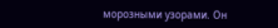морозными узорами. Он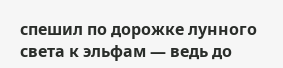спешил по дорожке лунного света к эльфам — ведь до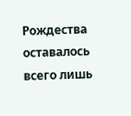Рождества оставалось всего лишь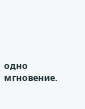одно мгновение.